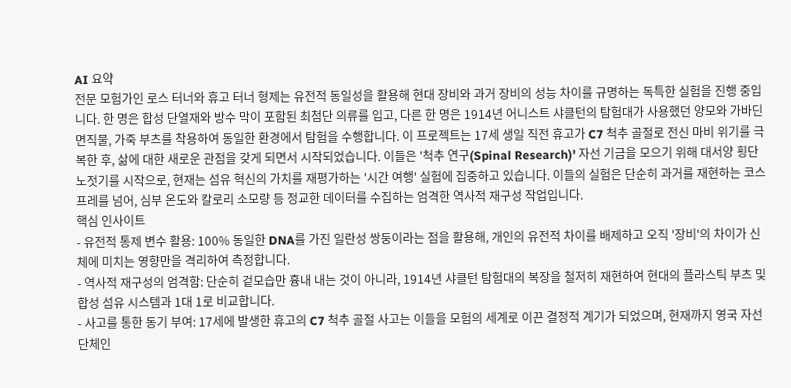AI 요약
전문 모험가인 로스 터너와 휴고 터너 형제는 유전적 동일성을 활용해 현대 장비와 과거 장비의 성능 차이를 규명하는 독특한 실험을 진행 중입니다. 한 명은 합성 단열재와 방수 막이 포함된 최첨단 의류를 입고, 다른 한 명은 1914년 어니스트 샤클턴의 탐험대가 사용했던 양모와 가바딘 면직물, 가죽 부츠를 착용하여 동일한 환경에서 탐험을 수행합니다. 이 프로젝트는 17세 생일 직전 휴고가 C7 척추 골절로 전신 마비 위기를 극복한 후, 삶에 대한 새로운 관점을 갖게 되면서 시작되었습니다. 이들은 '척추 연구(Spinal Research)' 자선 기금을 모으기 위해 대서양 횡단 노젓기를 시작으로, 현재는 섬유 혁신의 가치를 재평가하는 '시간 여행' 실험에 집중하고 있습니다. 이들의 실험은 단순히 과거를 재현하는 코스프레를 넘어, 심부 온도와 칼로리 소모량 등 정교한 데이터를 수집하는 엄격한 역사적 재구성 작업입니다.
핵심 인사이트
- 유전적 통제 변수 활용: 100% 동일한 DNA를 가진 일란성 쌍둥이라는 점을 활용해, 개인의 유전적 차이를 배제하고 오직 '장비'의 차이가 신체에 미치는 영향만을 격리하여 측정합니다.
- 역사적 재구성의 엄격함: 단순히 겉모습만 흉내 내는 것이 아니라, 1914년 샤클턴 탐험대의 복장을 철저히 재현하여 현대의 플라스틱 부츠 및 합성 섬유 시스템과 1대 1로 비교합니다.
- 사고를 통한 동기 부여: 17세에 발생한 휴고의 C7 척추 골절 사고는 이들을 모험의 세계로 이끈 결정적 계기가 되었으며, 현재까지 영국 자선 단체인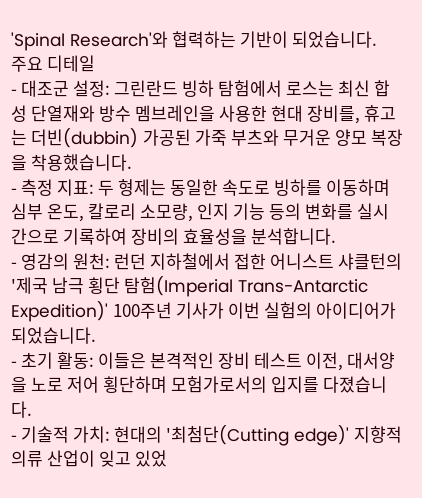'Spinal Research'와 협력하는 기반이 되었습니다.
주요 디테일
- 대조군 설정: 그린란드 빙하 탐험에서 로스는 최신 합성 단열재와 방수 멤브레인을 사용한 현대 장비를, 휴고는 더빈(dubbin) 가공된 가죽 부츠와 무거운 양모 복장을 착용했습니다.
- 측정 지표: 두 형제는 동일한 속도로 빙하를 이동하며 심부 온도, 칼로리 소모량, 인지 기능 등의 변화를 실시간으로 기록하여 장비의 효율성을 분석합니다.
- 영감의 원천: 런던 지하철에서 접한 어니스트 샤클턴의 '제국 남극 횡단 탐험(Imperial Trans-Antarctic Expedition)' 100주년 기사가 이번 실험의 아이디어가 되었습니다.
- 초기 활동: 이들은 본격적인 장비 테스트 이전, 대서양을 노로 저어 횡단하며 모험가로서의 입지를 다졌습니다.
- 기술적 가치: 현대의 '최첨단(Cutting edge)' 지향적 의류 산업이 잊고 있었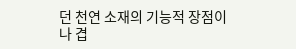던 천연 소재의 기능적 장점이나 겹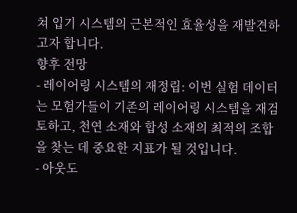쳐 입기 시스템의 근본적인 효율성을 재발견하고자 합니다.
향후 전망
- 레이어링 시스템의 재정립: 이번 실험 데이터는 모험가들이 기존의 레이어링 시스템을 재검토하고, 천연 소재와 합성 소재의 최적의 조합을 찾는 데 중요한 지표가 될 것입니다.
- 아웃도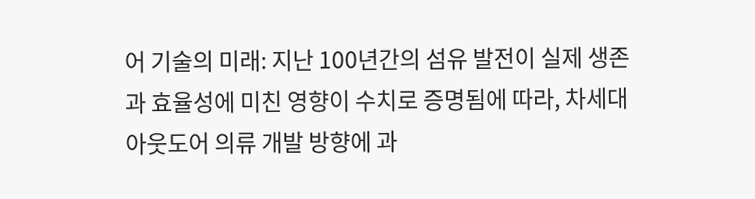어 기술의 미래: 지난 100년간의 섬유 발전이 실제 생존과 효율성에 미친 영향이 수치로 증명됨에 따라, 차세대 아웃도어 의류 개발 방향에 과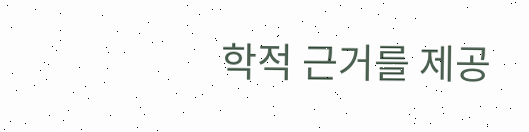학적 근거를 제공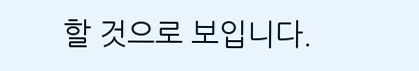할 것으로 보입니다.